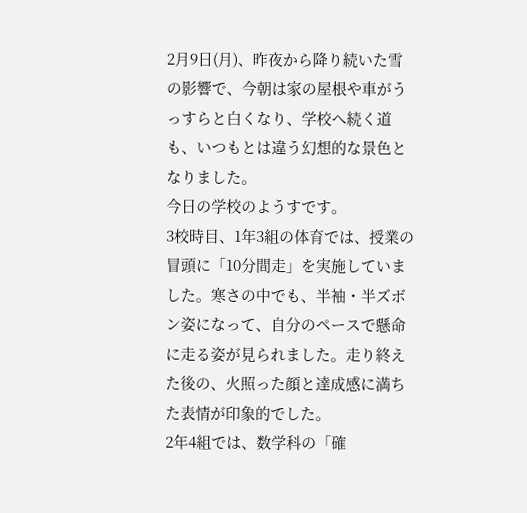2月9日(月)、昨夜から降り続いた雪の影響で、今朝は家の屋根や車がうっすらと白くなり、学校へ続く道も、いつもとは違う幻想的な景色となりました。
今日の学校のようすです。
3校時目、1年3組の体育では、授業の冒頭に「10分間走」を実施していました。寒さの中でも、半袖・半ズボン姿になって、自分のペースで懸命に走る姿が見られました。走り終えた後の、火照った顔と達成感に満ちた表情が印象的でした。
2年4組では、数学科の「確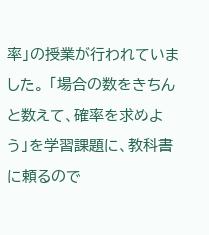率」の授業が行われていました。 「場合の数をきちんと数えて、確率を求めよう」を学習課題に、教科書に頼るので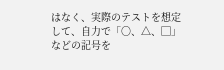はなく、実際のテストを想定して、自力で「〇、△、▢」などの記号を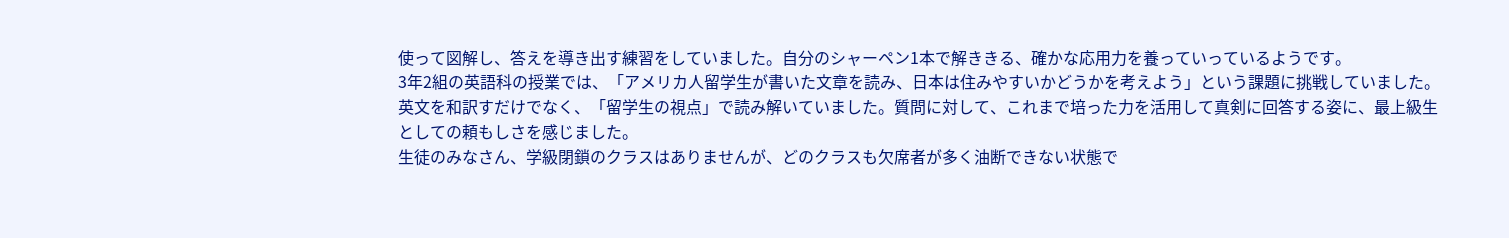使って図解し、答えを導き出す練習をしていました。自分のシャーペン1本で解ききる、確かな応用力を養っていっているようです。
3年2組の英語科の授業では、「アメリカ人留学生が書いた文章を読み、日本は住みやすいかどうかを考えよう」という課題に挑戦していました。 英文を和訳すだけでなく、「留学生の視点」で読み解いていました。質問に対して、これまで培った力を活用して真剣に回答する姿に、最上級生としての頼もしさを感じました。
生徒のみなさん、学級閉鎖のクラスはありませんが、どのクラスも欠席者が多く油断できない状態で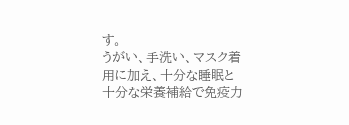す。
うがい、手洗い、マスク着用に加え、十分な睡眠と十分な栄養補給で免疫力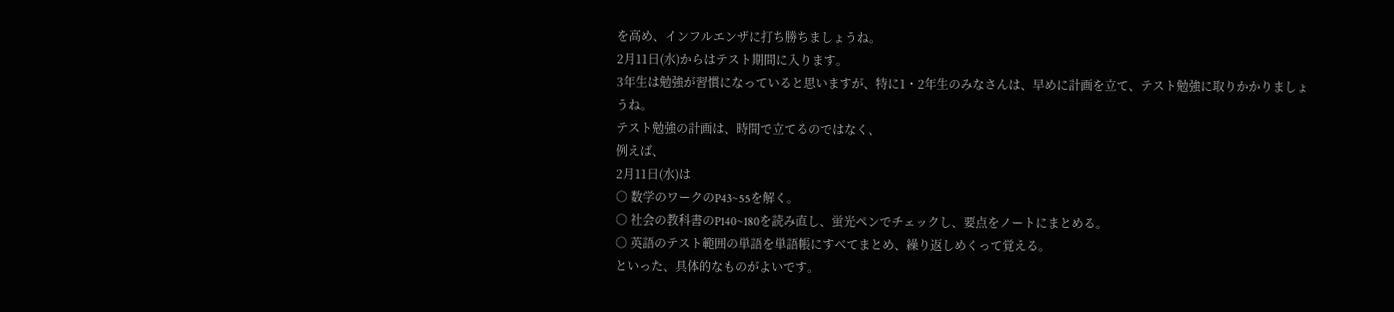を高め、インフルエンザに打ち勝ちましょうね。
2月11日(水)からはテスト期間に入ります。
3年生は勉強が習慣になっていると思いますが、特に1・2年生のみなさんは、早めに計画を立て、テスト勉強に取りかかりましょうね。
テスト勉強の計画は、時間で立てるのではなく、
例えば、
2月11日(水)は
○ 数学のワークのP43~55を解く。
○ 社会の教科書のP140~180を読み直し、蛍光ペンでチェックし、要点をノートにまとめる。
○ 英語のテスト範囲の単語を単語帳にすべてまとめ、繰り返しめくって覚える。
といった、具体的なものがよいです。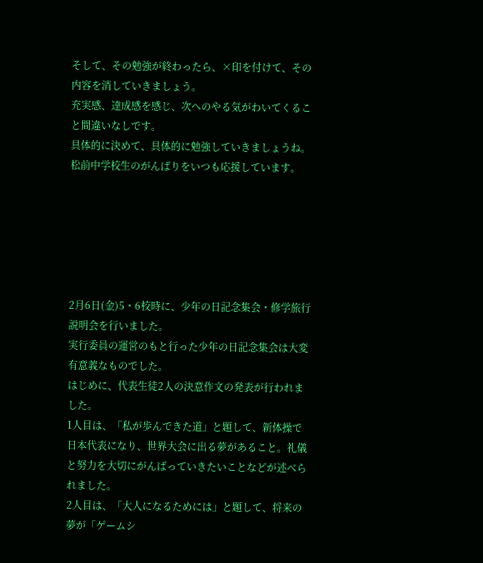そして、その勉強が終わったら、×印を付けて、その内容を消していきましょう。
充実感、達成感を感じ、次へのやる気がわいてくること間違いなしです。
具体的に決めて、具体的に勉強していきましょうね。
松前中学校生のがんばりをいつも応援しています。






2月6日(金)5・6校時に、少年の日記念集会・修学旅行説明会を行いました。
実行委員の運営のもと行った少年の日記念集会は大変有意義なものでした。
はじめに、代表生徒2人の決意作文の発表が行われました。
1人目は、「私が歩んできた道」と題して、新体操で日本代表になり、世界大会に出る夢があること。礼儀と努力を大切にがんばっていきたいことなどが述べられました。
2人目は、「大人になるためには」と題して、将来の夢が「ゲームシ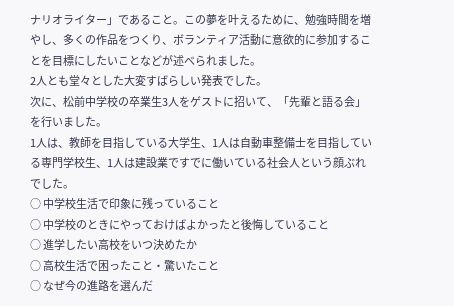ナリオライター」であること。この夢を叶えるために、勉強時間を増やし、多くの作品をつくり、ボランティア活動に意欲的に参加することを目標にしたいことなどが述べられました。
2人とも堂々とした大変すばらしい発表でした。
次に、松前中学校の卒業生3人をゲストに招いて、「先輩と語る会」を行いました。
1人は、教師を目指している大学生、1人は自動車整備士を目指している専門学校生、1人は建設業ですでに働いている社会人という顔ぶれでした。
○ 中学校生活で印象に残っていること
○ 中学校のときにやっておけばよかったと後悔していること
○ 進学したい高校をいつ決めたか
○ 高校生活で困ったこと・驚いたこと
○ なぜ今の進路を選んだ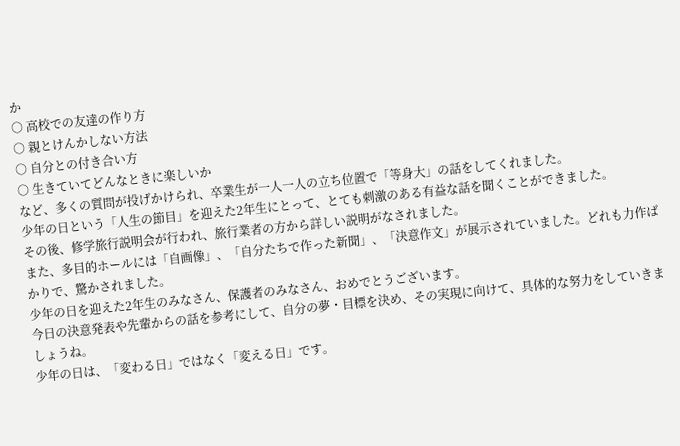か
○ 高校での友達の作り方
○ 親とけんかしない方法
○ 自分との付き合い方
○ 生きていてどんなときに楽しいか
など、多くの質問が投げかけられ、卒業生が一人一人の立ち位置で「等身大」の話をしてくれました。
少年の日という「人生の節目」を迎えた2年生にとって、とても刺激のある有益な話を聞くことができました。
その後、修学旅行説明会が行われ、旅行業者の方から詳しい説明がなされました。
また、多目的ホールには「自画像」、「自分たちで作った新聞」、「決意作文」が展示されていました。どれも力作ばかりで、驚かされました。
少年の日を迎えた2年生のみなさん、保護者のみなさん、おめでとうございます。
今日の決意発表や先輩からの話を参考にして、自分の夢・目標を決め、その実現に向けて、具体的な努力をしていきましょうね。
少年の日は、「変わる日」ではなく「変える日」です。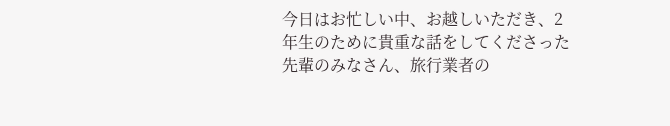今日はお忙しい中、お越しいただき、2年生のために貴重な話をしてくださった先輩のみなさん、旅行業者の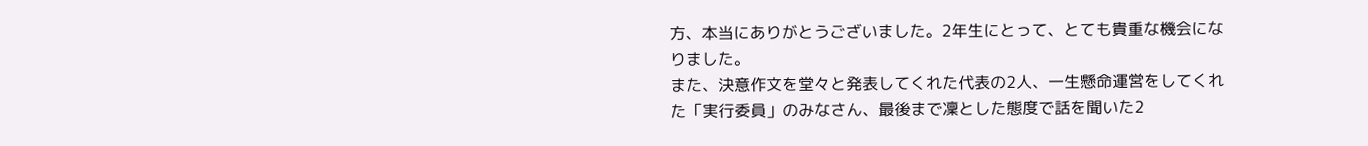方、本当にありがとうございました。2年生にとって、とても貴重な機会になりました。
また、決意作文を堂々と発表してくれた代表の2人、一生懸命運営をしてくれた「実行委員」のみなさん、最後まで凜とした態度で話を聞いた2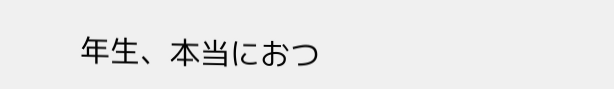年生、本当におつ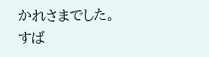かれさまでした。
すば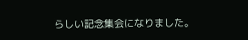らしい記念集会になりました。